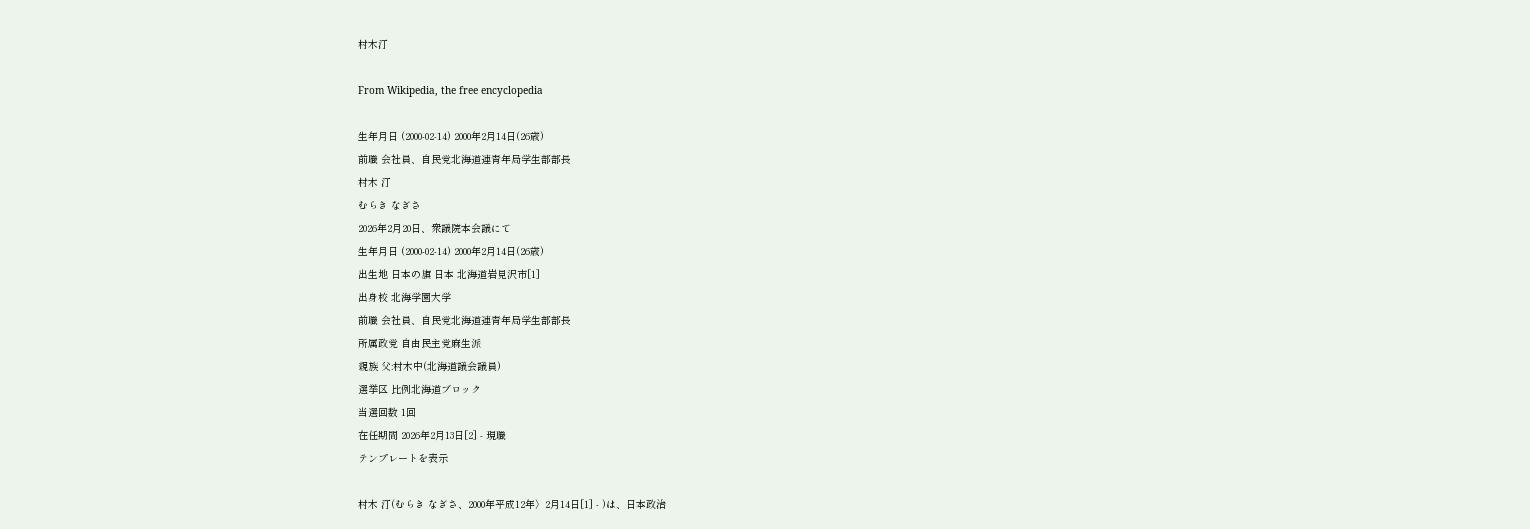村木汀

From Wikipedia, the free encyclopedia

生年月日 (2000-02-14) 2000年2月14日(26歳)
前職 会社員、自民党北海道連青年局学生部部長
村木 汀
むらき なぎさ
2026年2月20日、衆議院本会議にて
生年月日 (2000-02-14) 2000年2月14日(26歳)
出生地 日本の旗 日本 北海道岩見沢市[1]
出身校 北海学園大学
前職 会社員、自民党北海道連青年局学生部部長
所属政党 自由民主党麻生派
親族 父:村木中(北海道議会議員)
選挙区 比例北海道ブロック
当選回数 1回
在任期間 2026年2月13日[2] - 現職
テンプレートを表示

村木 汀(むらき なぎさ、2000年平成12年〉2月14日[1] - )は、日本政治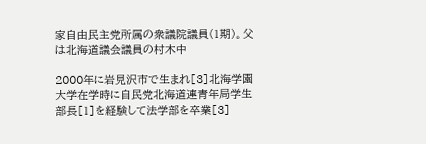家自由民主党所属の衆議院議員(1期)。父は北海道議会議員の村木中

2000年に岩見沢市で生まれ[3]北海学園大学在学時に自民党北海道連青年局学生部長[1]を経験して法学部を卒業[3]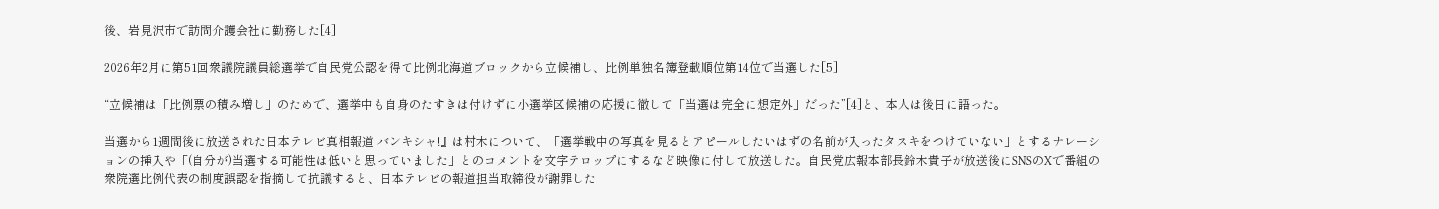後、岩見沢市で訪問介護会社に勤務した[4]

2026年2月に第51回衆議院議員総選挙で自民党公認を得て比例北海道ブロックから立候補し、比例単独名簿登載順位第14位で当選した[5]

“立候補は「比例票の積み増し」のためで、選挙中も自身のたすきは付けずに小選挙区候補の応援に徹して「当選は完全に想定外」だった”[4]と、本人は後日に語った。

当選から1週間後に放送された日本テレビ真相報道 バンキシャ!』は村木について、「選挙戦中の写真を見るとアピールしたいはずの名前が入ったタスキをつけていない」とするナレーションの挿入や「(自分が)当選する可能性は低いと思っていました」とのコメントを文字テロップにするなど映像に付して放送した。自民党広報本部長鈴木貴子が放送後にSNSのXで番組の衆院選比例代表の制度誤認を指摘して抗議すると、日本テレビの報道担当取締役が謝罪した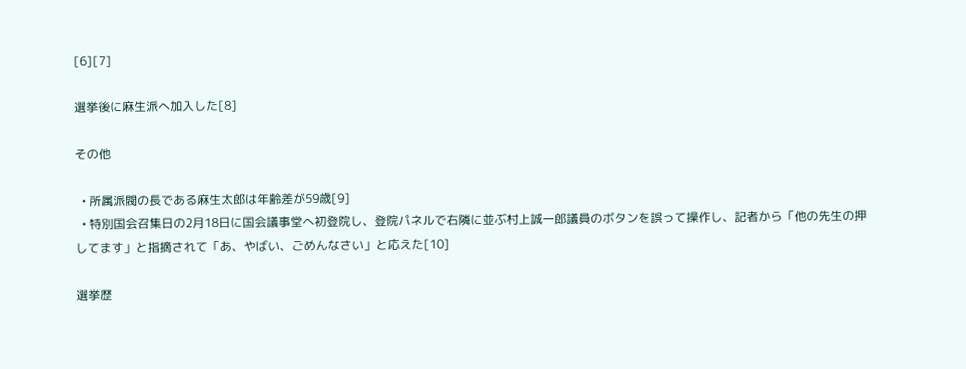[6][7]

選挙後に麻生派へ加入した[8]

その他

  • 所属派閥の長である麻生太郎は年齢差が59歳[9]
  • 特別国会召集日の2月18日に国会議事堂へ初登院し、登院パネルで右隣に並ぶ村上誠一郎議員のボタンを誤って操作し、記者から「他の先生の押してます」と指摘されて「あ、やばい、ごめんなさい」と応えた[10]

選挙歴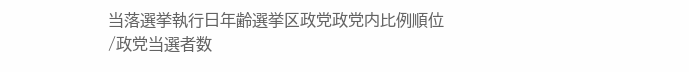当落選挙執行日年齢選挙区政党政党内比例順位
/政党当選者数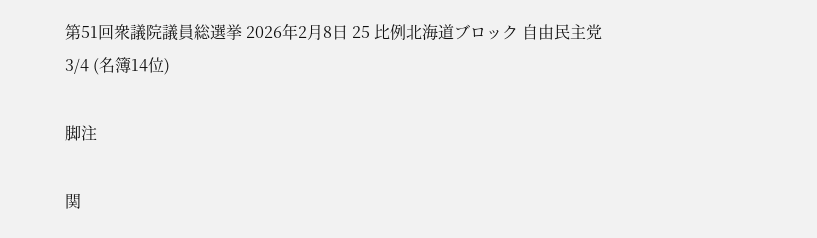第51回衆議院議員総選挙 2026年2月8日 25 比例北海道ブロック 自由民主党 3/4 (名簿14位)

脚注

関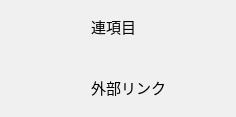連項目

外部リンク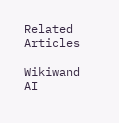Related Articles

Wikiwand AI